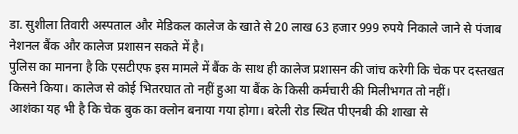डा. सुशीला तिवारी अस्पताल और मेडिकल कालेज के खाते से 20 लाख 63 हजार 999 रुपये निकाले जाने से पंजाब नेशनल बैंक और कालेज प्रशासन सकते में है।
पुलिस का मानना है कि एसटीएफ इस मामले में बैंक के साथ ही कालेज प्रशासन की जांच करेगी कि चेक पर दस्तखत किसने किया। कालेज से कोई भितरघात तो नहीं हुआ या बैंक के किसी कर्मचारी की मिलीभगत तो नहीं।
आशंका यह भी है कि चेक बुक का क्लोन बनाया गया होगा। बरेली रोड स्थित पीएनबी की शाखा से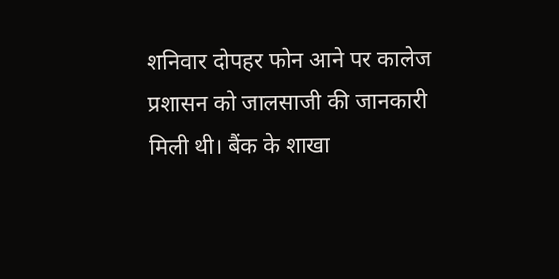शनिवार दोपहर फोन आने पर कालेज प्रशासन को जालसाजी की जानकारी मिली थी। बैंक के शाखा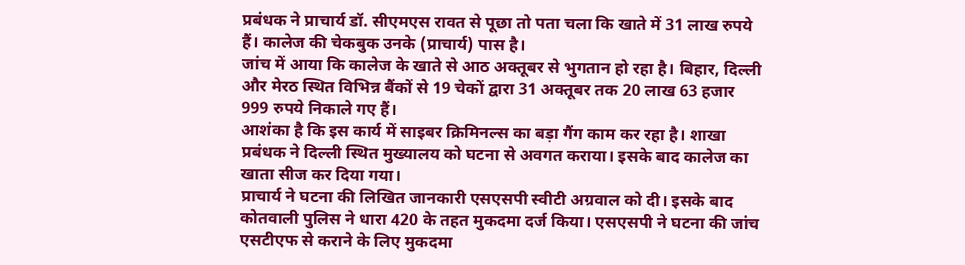प्रबंधक ने प्राचार्य डॉ. सीएमएस रावत से पूछा तो पता चला कि खाते में 31 लाख रुपये हैं। कालेज की चेकबुक उनके (प्राचार्य) पास है।
जांच में आया कि कालेज के खाते से आठ अक्तूबर से भुगतान हो रहा है। बिहार, दिल्ली और मेरठ स्थित विभिन्न बैंकों से 19 चेकों द्वारा 31 अक्तूबर तक 20 लाख 63 हजार 999 रुपये निकाले गए हैं।
आशंका है कि इस कार्य में साइबर क्रिमिनल्स का बड़ा गैंग काम कर रहा है। शाखा प्रबंधक ने दिल्ली स्थित मुख्यालय को घटना से अवगत कराया। इसके बाद कालेज का खाता सीज कर दिया गया।
प्राचार्य ने घटना की लिखित जानकारी एसएसपी स्वीटी अग्रवाल को दी। इसके बाद कोतवाली पुलिस ने धारा 420 के तहत मुकदमा दर्ज किया। एसएसपी ने घटना की जांच एसटीएफ से कराने के लिए मुकदमा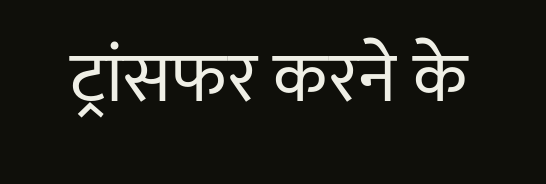ट्रांसफर करने के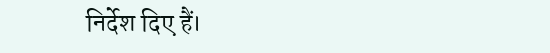निर्देश दिए हैं।